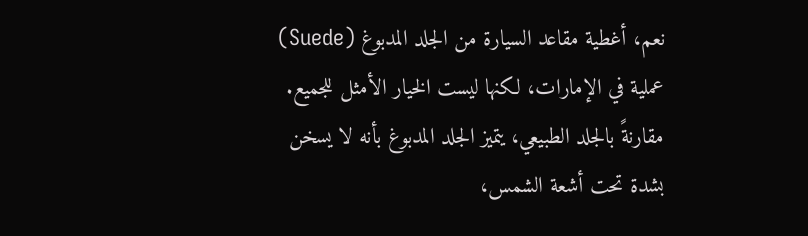نعم، أغطية مقاعد السيارة من الجلد المدبوغ (Suede) عملية في الإمارات، لكنها ليست الخيار الأمثل للجميع. مقارنةً بالجلد الطبيعي، يتميز الجلد المدبوغ بأنه لا يسخن بشدة تحت أشعة الشمس،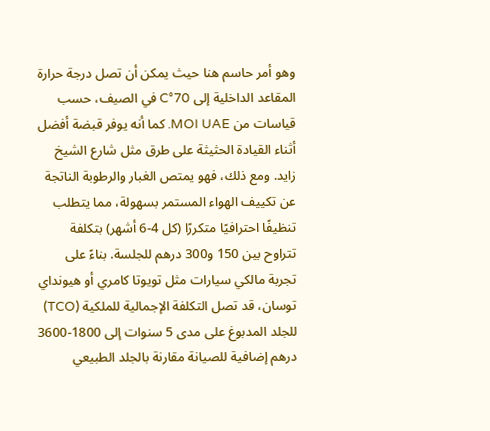وهو أمر حاسم هنا حيث يمكن أن تصل درجة حرارة المقاعد الداخلية إلى 70°C في الصيف، حسب قياسات من MOI UAE. كما أنه يوفر قبضة أفضل أثناء القيادة الحثيثة على طرق مثل شارع الشيخ زايد. ومع ذلك، فهو يمتص الغبار والرطوبة الناتجة عن تكييف الهواء المستمر بسهولة، مما يتطلب تنظيفًا احترافيًا متكررًا (كل 4-6 أشهر) بتكلفة تتراوح بين 150 و300 درهم للجلسة. بناءً على تجربة مالكي سيارات مثل تويوتا كامري أو هيونداي توسان، قد تصل التكلفة الإجمالية للملكية (TCO) للجلد المدبوغ على مدى 5 سنوات إلى 1800-3600 درهم إضافية للصيانة مقارنة بالجلد الطبيعي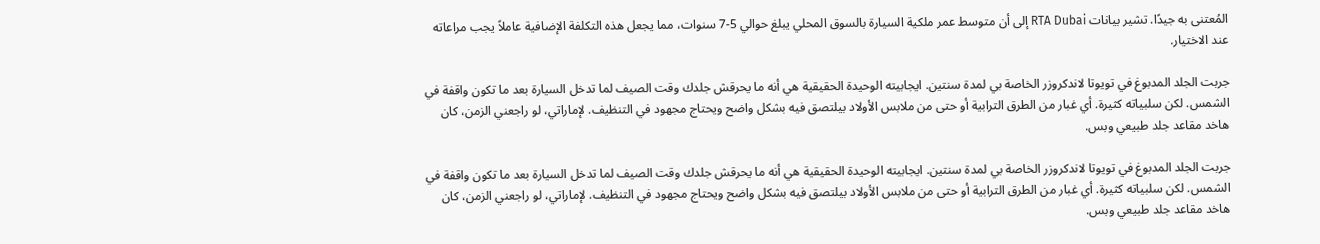المُعتنى به جيدًا. تشير بيانات RTA Dubai إلى أن متوسط عمر ملكية السيارة بالسوق المحلي يبلغ حوالي 5-7 سنوات، مما يجعل هذه التكلفة الإضافية عاملاً يجب مراعاته عند الاختيار.

جربت الجلد المدبوغ في تويوتا لاندكروزر الخاصة بي لمدة سنتين. ايجابيته الوحيدة الحقيقية هي أنه ما يحرقش جلدك وقت الصيف لما تدخل السيارة بعد ما تكون واقفة في الشمس. لكن سلبياته كثيرة. أي غبار من الطرق الترابية أو حتى من ملابس الأولاد بيلتصق فيه بشكل واضح ويحتاج مجهود في التنظيف. لإماراتي، لو راجعني الزمن، كان هاخد مقاعد جلد طبيعي وبس.

جربت الجلد المدبوغ في تويوتا لاندكروزر الخاصة بي لمدة سنتين. ايجابيته الوحيدة الحقيقية هي أنه ما يحرقش جلدك وقت الصيف لما تدخل السيارة بعد ما تكون واقفة في الشمس. لكن سلبياته كثيرة. أي غبار من الطرق الترابية أو حتى من ملابس الأولاد بيلتصق فيه بشكل واضح ويحتاج مجهود في التنظيف. لإماراتي، لو راجعني الزمن، كان هاخد مقاعد جلد طبيعي وبس.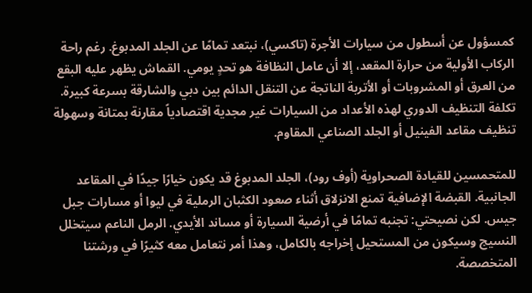كمسؤول عن أسطول من سيارات الأجرة (تاكسي)، نبتعد تمامًا عن الجلد المدبوغ. رغم راحة الركاب الأولية من حرارة المقعد، إلا أن عامل النظافة هو تحدٍ يومي. القماش يظهر عليه البقع من العرق أو المشروبات أو الأتربة الناتجة عن التنقل الدائم بين دبي والشارقة بسرعة كبيرة. تكلفة التنظيف الدوري لهذه الأعداد من السيارات غير مجدية اقتصادياً مقارنة بمتانة وسهولة تنظيف مقاعد الفينيل أو الجلد الصناعي المقاوم.

للمتحمسين للقيادة الصحراوية (أوف رود)، الجلد المدبوغ قد يكون خيارًا جيدًا في المقاعد الجانبية. القبضة الإضافية تمنع الانزلاق أثناء صعود الكثبان الرملية في ليوا أو مسارات جبل جيس. لكن نصيحتي: تجنبه تمامًا في أرضية السيارة أو مساند الأيدي. الرمل الناعم سيتخلل النسيج وسيكون من المستحيل إخراجه بالكامل، وهذا أمر نتعامل معه كثيرًا في ورشتنا المتخصصة.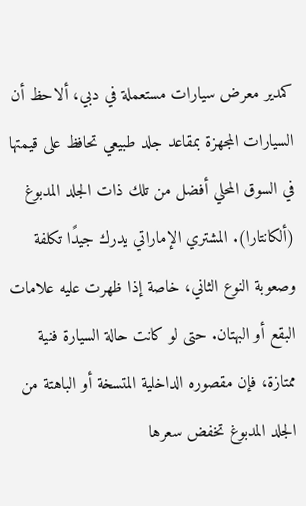كمدير معرض سيارات مستعملة في دبي، ألاحظ أن السيارات المجهزة بمقاعد جلد طبيعي تحافظ على قيمتها في السوق المحلي أفضل من تلك ذات الجلد المدبوغ (ألكانتارا). المشتري الإماراتي يدرك جيدًا تكلفة وصعوبة النوع الثاني، خاصة إذا ظهرت عليه علامات البقع أو البهتان. حتى لو كانت حالة السيارة فنية ممتازة، فإن مقصوره الداخلية المتسخة أو الباهتة من الجلد المدبوغ تخفض سعرها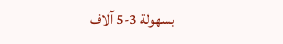بسهولة 3-5 آلاف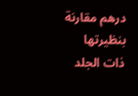درهم مقارنة بنظيرتها ذات الجلد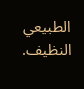الطبيعي النظيف.